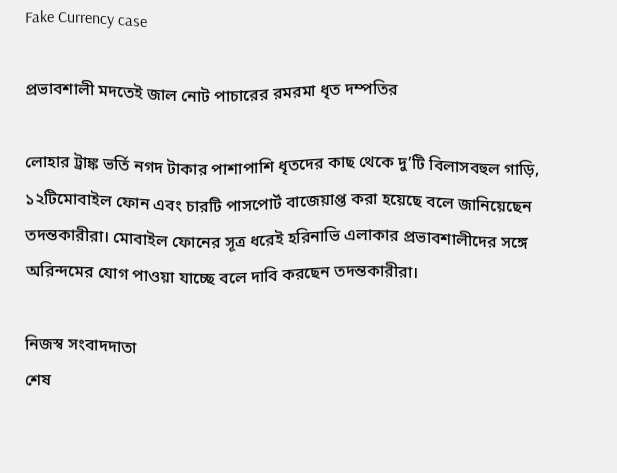Fake Currency case

প্রভাবশালী মদতেই জাল নোট পাচারের রমরমা ধৃত দম্পতির

লোহার ট্রাঙ্ক ভর্তি নগদ টাকার পাশাপাশি ধৃতদের কাছ থেকে দু’টি বিলাসবহুল গাড়ি, ১২টিমোবাইল ফোন এবং চারটি পাসপোর্ট বাজেয়াপ্ত করা হয়েছে বলে জানিয়েছেন তদন্তকারীরা। মোবাইল ফোনের সূত্র ধরেই হরিনাভি এলাকার প্রভাবশালীদের সঙ্গে অরিন্দমের যোগ পাওয়া যাচ্ছে বলে দাবি করছেন তদন্তকারীরা।

নিজস্ব সংবাদদাতা
শেষ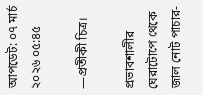আপডেট: ০৭ মার্চ ২০২৬ ০৫:৪৫

—প্রতীকী চিত্র।

প্রভাবশালীর ঘেরাটোপে থেকে জাল নোট পাচার-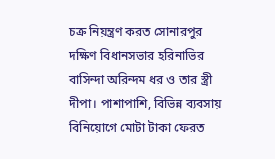চক্র নিয়ন্ত্রণ করত সোনারপুর দক্ষিণ বিধানসভার হরিনাভির বাসিন্দা অরিন্দম ধর ও তার স্ত্রী দীপা। পাশাপাশি, বিভিন্ন ব্যবসায় বিনিয়োগে মোটা টাকা ফেরত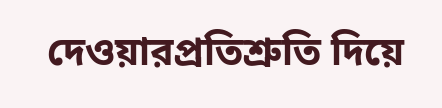দেওয়ারপ্রতিশ্রুতি দিয়ে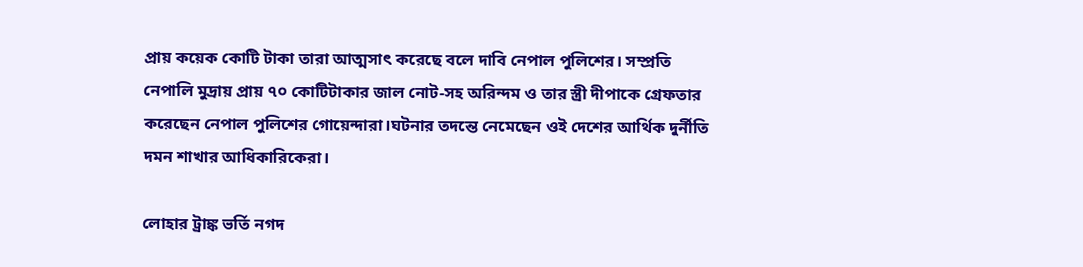প্রায় কয়েক কোটি টাকা তারা আত্মসাৎ করেছে বলে দাবি নেপাল পুলিশের। সম্প্রতি নেপালি মুদ্রায় প্রায় ৭০ কোটিটাকার জাল নোট-সহ অরিন্দম ও তার স্ত্রী দীপাকে গ্রেফতার করেছেন নেপাল পুলিশের গোয়েন্দারা।ঘটনার তদন্তে নেমেছেন ওই দেশের আর্থিক দুর্নীতি দমন শাখার আধিকারিকেরা।

লোহার ট্রাঙ্ক ভর্তি নগদ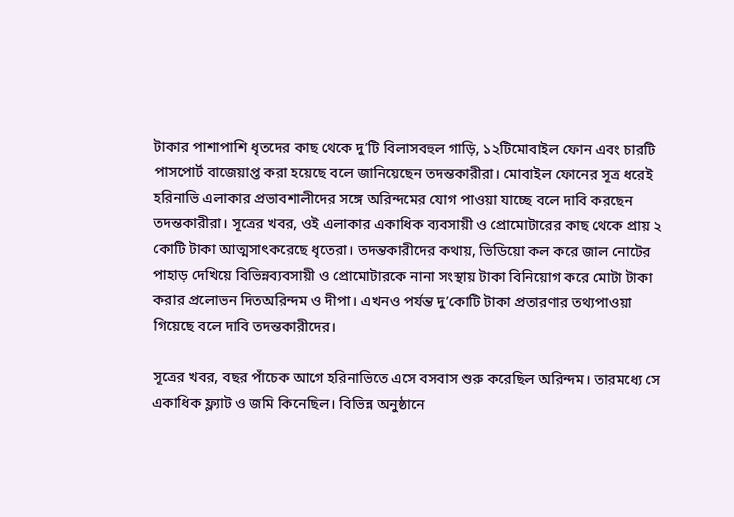টাকার পাশাপাশি ধৃতদের কাছ থেকে দু’টি বিলাসবহুল গাড়ি, ১২টিমোবাইল ফোন এবং চারটি পাসপোর্ট বাজেয়াপ্ত করা হয়েছে বলে জানিয়েছেন তদন্তকারীরা। মোবাইল ফোনের সূত্র ধরেই হরিনাভি এলাকার প্রভাবশালীদের সঙ্গে অরিন্দমের যোগ পাওয়া যাচ্ছে বলে দাবি করছেন তদন্তকারীরা। সূত্রের খবর, ওই এলাকার একাধিক ব্যবসায়ী ও প্রোমোটারের কাছ থেকে প্রায় ২ কোটি টাকা আত্মসাৎকরেছে ধৃতেরা। তদন্তকারীদের কথায়, ভিডিয়ো কল করে জাল নোটের পাহাড় দেখিয়ে বিভিন্নব্যবসায়ী ও প্রোমোটারকে নানা সংস্থায় টাকা বিনিয়োগ করে মোটা টাকা করার প্রলোভন দিতঅরিন্দম ও দীপা। এখনও পর্যন্ত দু’কোটি টাকা প্রতারণার তথ্যপাওয়া গিয়েছে বলে দাবি তদন্তকারীদের।

সূত্রের খবর, বছর পাঁচেক আগে হরিনাভিতে এসে বসবাস শুরু করেছিল অরিন্দম। তারমধ্যে সে একাধিক ফ্ল্যাট ও জমি কিনেছিল। বিভিন্ন অনুষ্ঠানে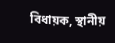বিধায়ক, স্থানীয়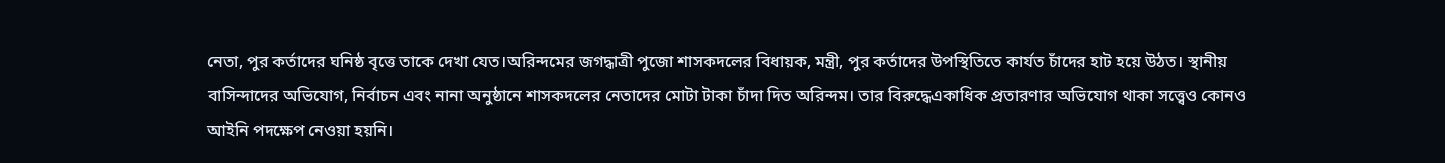নেতা, পুর কর্তাদের ঘনিষ্ঠ বৃত্তে তাকে দেখা যেত।অরিন্দমের জগদ্ধাত্রী পুজো শাসকদলের বিধায়ক, মন্ত্রী, পুর কর্তাদের উপস্থিতিতে কার্যত চাঁদের হাট হয়ে উঠত। স্থানীয় বাসিন্দাদের অভিযোগ, নির্বাচন এবং নানা অনুষ্ঠানে শাসকদলের নেতাদের মোটা টাকা চাঁদা দিত অরিন্দম। তার বিরুদ্ধেএকাধিক প্রতারণার অভিযোগ থাকা সত্ত্বেও কোনও আইনি পদক্ষেপ নেওয়া হয়নি।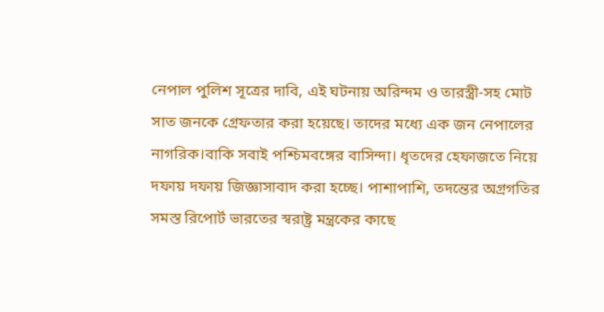নেপাল পুলিশ সূত্রের দাবি, এই ঘটনায় অরিন্দম ও তারস্ত্রী-সহ মোট সাত জনকে গ্রেফতার করা হয়েছে। তাদের মধ্যে এক জন নেপালের নাগরিক।বাকি সবাই পশ্চিমবঙ্গের বাসিন্দা। ধৃতদের হেফাজতে নিয়ে দফায় দফায় জিজ্ঞাসাবাদ করা হচ্ছে। পাশাপাশি, তদন্তের অগ্রগতির সমস্ত রিপোর্ট ভারতের স্বরাষ্ট্র মন্ত্রকের কাছে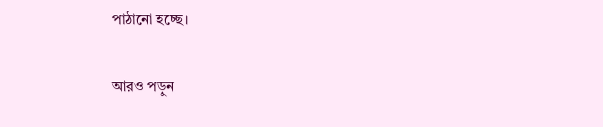পাঠানো হচ্ছে।

আরও পড়ুন